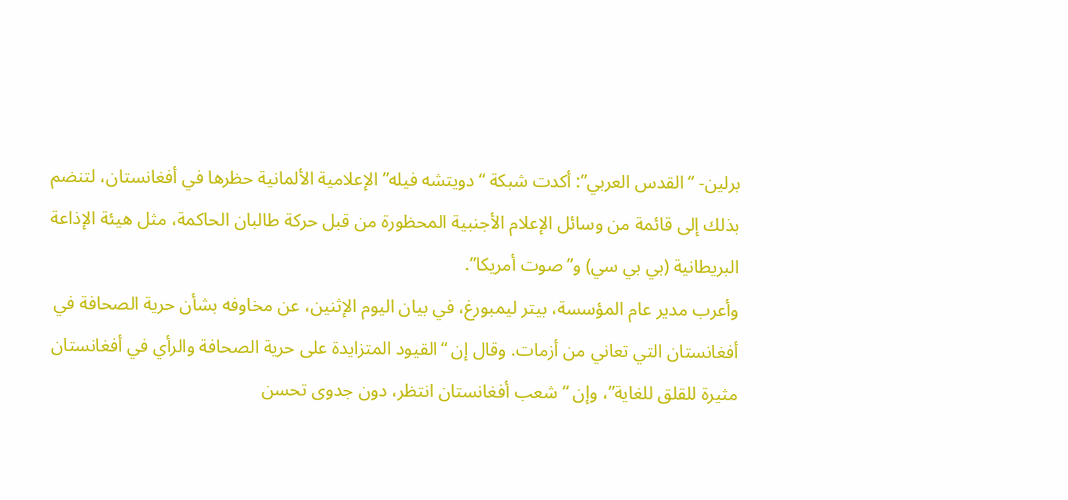برلين- “القدس العربي”: أكدت شبكة “دويتشه فيله” الإعلامية الألمانية حظرها في أفغانستان، لتنضم بذلك إلى قائمة من وسائل الإعلام الأجنبية المحظورة من قبل حركة طالبان الحاكمة، مثل هيئة الإذاعة البريطانية (بي بي سي) و”صوت أمريكا”.
وأعرب مدير عام المؤسسة، بيتر ليمبورغ، في بيان اليوم الإثنين، عن مخاوفه بشأن حرية الصحافة في أفغانستان التي تعاني من أزمات. وقال إن “القيود المتزايدة على حرية الصحافة والرأي في أفغانستان مثيرة للقلق للغاية”، وإن “شعب أفغانستان انتظر، دون جدوى تحسن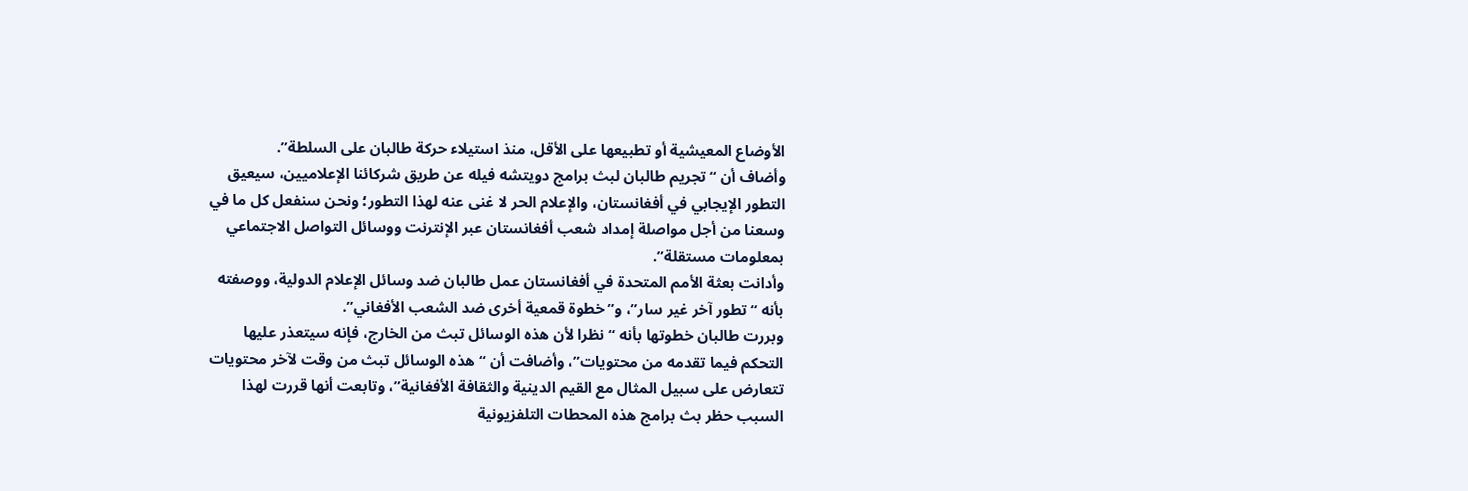الأوضاع المعيشية أو تطبيعها على الأقل، منذ استيلاء حركة طالبان على السلطة”.
وأضاف أن “تجريم طالبان لبث برامج دويتشه فيله عن طريق شركائنا الإعلاميين، سيعيق التطور الإيجابي في أفغانستان، والإعلام الحر لا غنى عنه لهذا التطور؛ ونحن سنفعل كل ما في وسعنا من أجل مواصلة إمداد شعب أفغانستان عبر الإنترنت ووسائل التواصل الاجتماعي بمعلومات مستقلة”.
وأدانت بعثة الأمم المتحدة في أفغانستان عمل طالبان ضد وسائل الإعلام الدولية، ووصفته بأنه “تطور آخر غير سار”، و”خطوة قمعية أخرى ضد الشعب الأفغاني”.
وبررت طالبان خطوتها بأنه “نظرا لأن هذه الوسائل تبث من الخارج، فإنه سيتعذر عليها التحكم فيما تقدمه من محتويات”، وأضافت أن “هذه الوسائل تبث من وقت لآخر محتويات تتعارض على سبيل المثال مع القيم الدينية والثقافة الأفغانية”، وتابعت أنها قررت لهذا السبب حظر بث برامج هذه المحطات التلفزيونية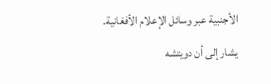الأجنبية عبر وسائل الإعلام الأفغانية.
يشار إلى أن دويتشه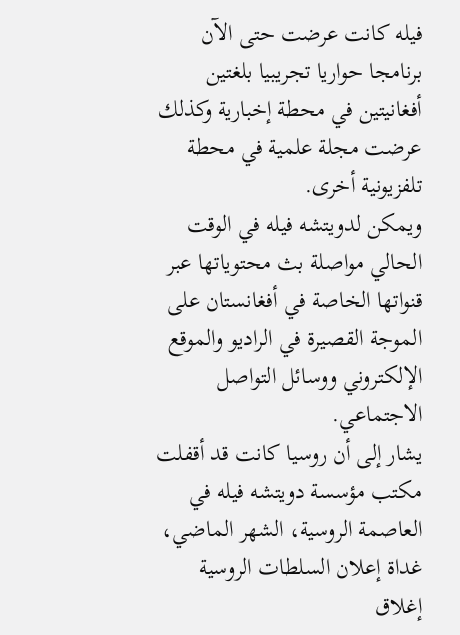فيله كانت عرضت حتى الآن برنامجا حواريا تجريبيا بلغتين أفغانيتين في محطة إخبارية وكذلك عرضت مجلة علمية في محطة تلفزيونية أخرى.
ويمكن لدويتشه فيله في الوقت الحالي مواصلة بث محتوياتها عبر قنواتها الخاصة في أفغانستان على الموجة القصيرة في الراديو والموقع الإلكتروني ووسائل التواصل الاجتماعي.
يشار إلى أن روسيا كانت قد أقفلت مكتب مؤسسة دويتشه فيله في العاصمة الروسية، الشهر الماضي، غداة إعلان السلطات الروسية إغلاق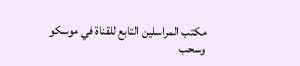مكتب المراسلين التابع للقناة في موسكو وسحب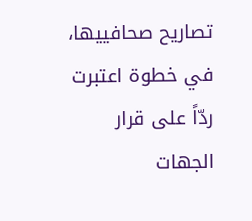تصاريح صحافييها، في خطوة اعتبرت ردّاً على قرار الجهات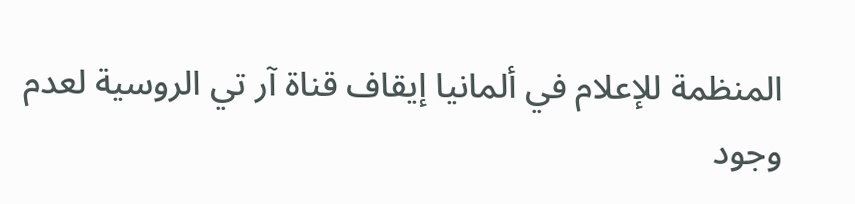المنظمة للإعلام في ألمانيا إيقاف قناة آر تي الروسية لعدم وجود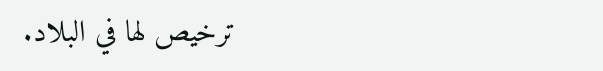ترخيص لها في البلاد.